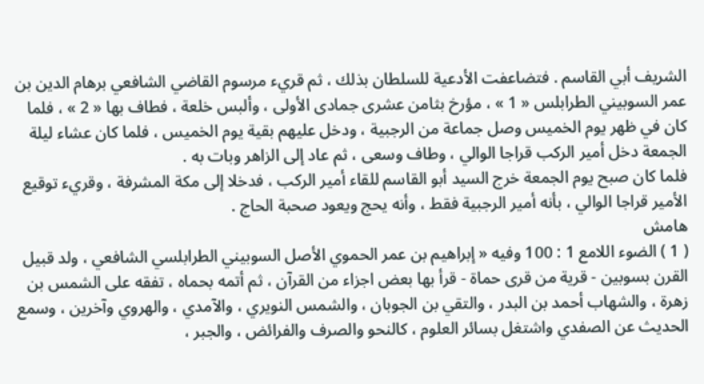الشريف أبي القاسم . فتضاعفت الأدعية للسلطان بذلك ، ثم قريء مرسوم القاضي الشافعي برهام الدين بن عمر السوبيني الطرابلس « 1 » ، مؤرخ بثامن عشرى جمادى الأولى ، وألبس خلعة ، فطاف بها « 2 » ، فلما كان في ظهر يوم الخميس وصل جماعة من الرجبية ، ودخل عليهم بقية يوم الخميس ، فلما كان عشاء ليلة الجمعة دخل أمير الركب قراجا الوالي ، وطاف وسعى ، ثم عاد إلى الزاهر وبات به .
فلما كان صبح يوم الجمعة خرج السيد أبو القاسم للقاء أمير الركب ، فدخلا إلى مكة المشرفة ، وقريء توقيع الأمير قراجا الوالي ، بأنه أمير الرجبية فقط ، وأنه يحج ويعود صحبة الحاج .
هامش
( 1 ) الضوء اللامع 1 : 100 وفيه « إبراهيم بن عمر الحموي الأصل السوبيني الطرابلسي الشافعي ، ولد قبيل القرن بسوبين - قرية من قرى حماة - قرأ بها بعض اجزاء من القرآن ، ثم أتمه بحماه ، تفقه على الشمس بن زهرة ، والشهاب أحمد بن البدر ، والتقي بن الجوبان ، والشمس النويري ، والآمدي ، والهروي وآخرين ، وسمع الحديث عن الصفدي واشتغل بسائر العلوم ، كالنحو والصرف والفرائض ، والجبر ،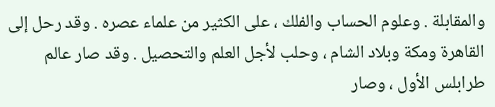والمقابلة . وعلوم الحساب والفلك ، على الكثير من علماء عصره . وقد رحل إلى القاهرة ومكة وبلاد الشام ، وحلب لأجل العلم والتحصيل . وقد صار عالم طرابلس الأول ، وصار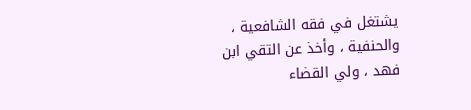يشتغل في فقه الشافعية ، والحنفية ، وأخذ عن التقي ابن فهد ، ولي القضاء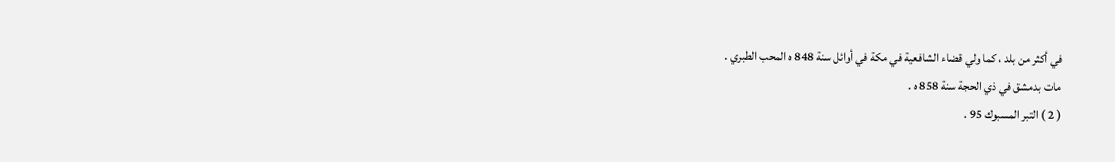في أكثر من بلد ، كما ولي قضاء الشافعية في مكة في أوائل سنة 848 ه المحب الطبري .
مات بدمشق في ذي الحجة سنة 858 ه .
( 2 ) التبر المسبوك 95 .